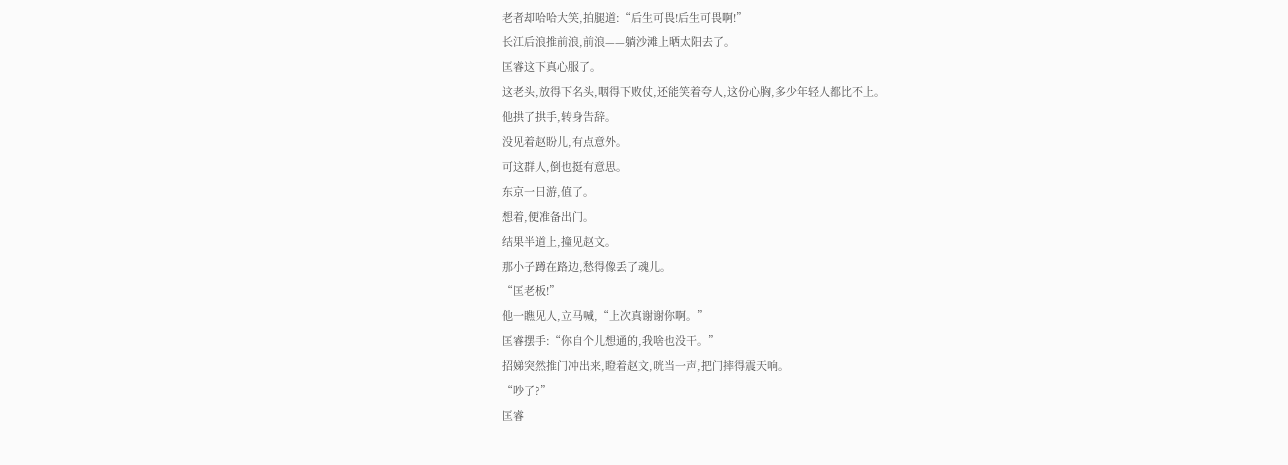老者却哈哈大笑,拍腿道:“后生可畏!后生可畏啊!”
长江后浪推前浪,前浪——躺沙滩上晒太阳去了。
匡睿这下真心服了。
这老头,放得下名头,咽得下败仗,还能笑着夸人,这份心胸,多少年轻人都比不上。
他拱了拱手,转身告辞。
没见着赵盼儿,有点意外。
可这群人,倒也挺有意思。
东京一日游,值了。
想着,便准备出门。
结果半道上,撞见赵文。
那小子蹲在路边,愁得像丢了魂儿。
“匡老板!”
他一瞧见人,立马喊,“上次真谢谢你啊。”
匡睿摆手:“你自个儿想通的,我啥也没干。”
招娣突然推门冲出来,瞪着赵文,咣当一声,把门摔得震天响。
“吵了?”
匡睿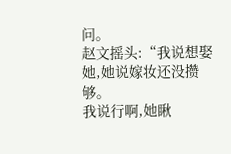问。
赵文摇头:“我说想娶她,她说嫁妆还没攒够。
我说行啊,她瞅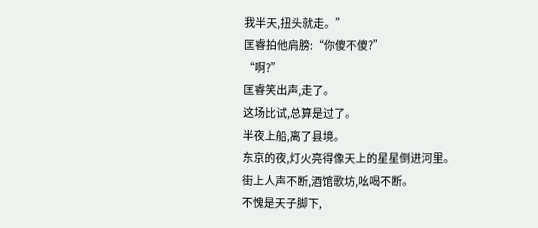我半天,扭头就走。”
匡睿拍他肩膀:“你傻不傻?”
“啊?”
匡睿笑出声,走了。
这场比试,总算是过了。
半夜上船,离了县境。
东京的夜,灯火亮得像天上的星星倒进河里。
街上人声不断,酒馆歌坊,吆喝不断。
不愧是天子脚下,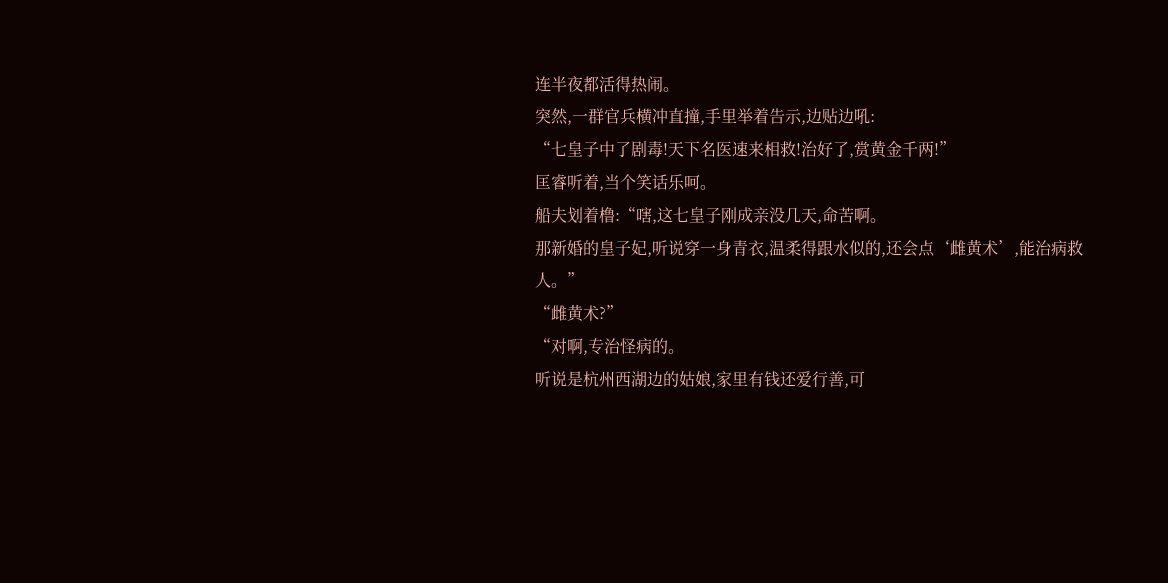连半夜都活得热闹。
突然,一群官兵横冲直撞,手里举着告示,边贴边吼:
“七皇子中了剧毒!天下名医速来相救!治好了,赏黄金千两!”
匡睿听着,当个笑话乐呵。
船夫划着橹:“嗐,这七皇子刚成亲没几天,命苦啊。
那新婚的皇子妃,听说穿一身青衣,温柔得跟水似的,还会点‘雌黄术’,能治病救人。”
“雌黄术?”
“对啊,专治怪病的。
听说是杭州西湖边的姑娘,家里有钱还爱行善,可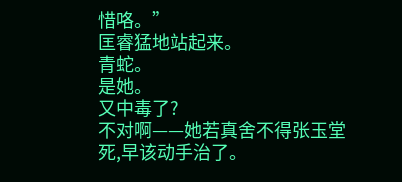惜咯。”
匡睿猛地站起来。
青蛇。
是她。
又中毒了?
不对啊——她若真舍不得张玉堂死,早该动手治了。